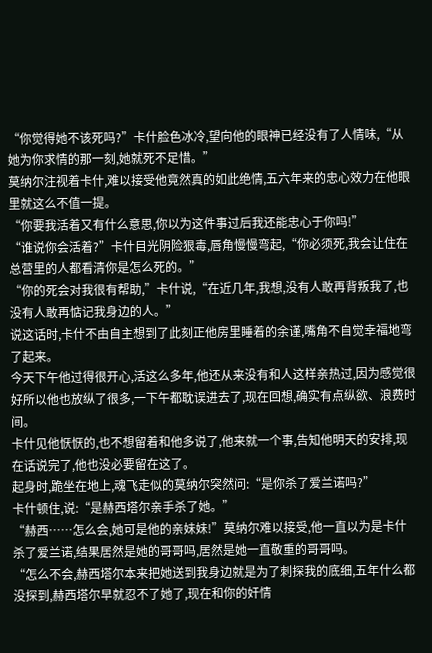“你觉得她不该死吗?”卡什脸色冰冷,望向他的眼神已经没有了人情味,“从她为你求情的那一刻,她就死不足惜。”
莫纳尔注视着卡什,难以接受他竟然真的如此绝情,五六年来的忠心效力在他眼里就这么不值一提。
“你要我活着又有什么意思,你以为这件事过后我还能忠心于你吗!”
“谁说你会活着?”卡什目光阴险狠毒,唇角慢慢弯起,“你必须死,我会让住在总营里的人都看清你是怎么死的。”
“你的死会对我很有帮助,”卡什说,“在近几年,我想,没有人敢再背叛我了,也没有人敢再惦记我身边的人。”
说这话时,卡什不由自主想到了此刻正他房里睡着的余谨,嘴角不自觉幸福地弯了起来。
今天下午他过得很开心,活这么多年,他还从来没有和人这样亲热过,因为感觉很好所以他也放纵了很多,一下午都耽误进去了,现在回想,确实有点纵欲、浪费时间。
卡什见他恹恹的,也不想留着和他多说了,他来就一个事,告知他明天的安排,现在话说完了,他也没必要留在这了。
起身时,跪坐在地上,魂飞走似的莫纳尔突然问:“是你杀了爱兰诺吗?”
卡什顿住,说:“是赫西塔尔亲手杀了她。”
“赫西……怎么会,她可是他的亲妹妹!”莫纳尔难以接受,他一直以为是卡什杀了爱兰诺,结果居然是她的哥哥吗,居然是她一直敬重的哥哥吗。
“怎么不会,赫西塔尔本来把她送到我身边就是为了刺探我的底细,五年什么都没探到,赫西塔尔早就忍不了她了,现在和你的奸情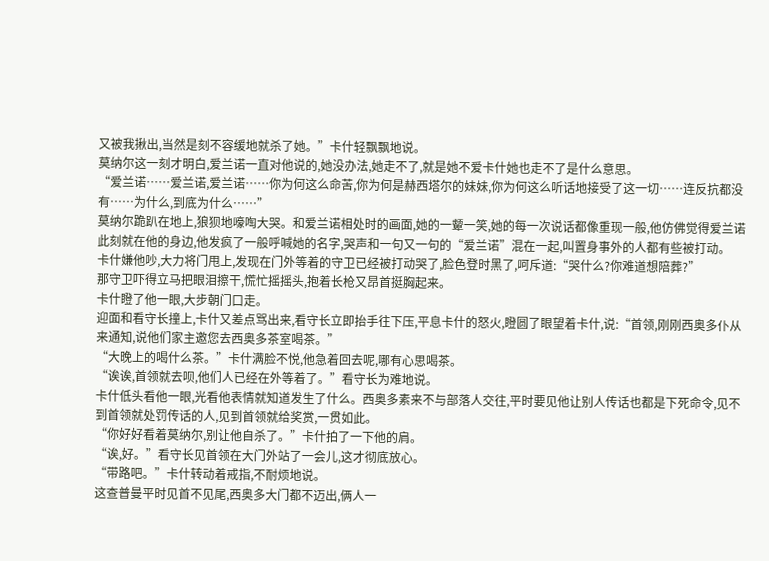又被我揪出,当然是刻不容缓地就杀了她。”卡什轻飘飘地说。
莫纳尔这一刻才明白,爱兰诺一直对他说的,她没办法,她走不了,就是她不爱卡什她也走不了是什么意思。
“爱兰诺……爱兰诺,爱兰诺……你为何这么命苦,你为何是赫西塔尔的妹妹,你为何这么听话地接受了这一切……连反抗都没有……为什么,到底为什么……”
莫纳尔跪趴在地上,狼狈地嚎啕大哭。和爱兰诺相处时的画面,她的一颦一笑,她的每一次说话都像重现一般,他仿佛觉得爱兰诺此刻就在他的身边,他发疯了一般呼喊她的名字,哭声和一句又一句的“爱兰诺”混在一起,叫置身事外的人都有些被打动。
卡什嫌他吵,大力将门甩上,发现在门外等着的守卫已经被打动哭了,脸色登时黑了,呵斥道:“哭什么?你难道想陪葬?”
那守卫吓得立马把眼泪擦干,慌忙摇摇头,抱着长枪又昂首挺胸起来。
卡什瞪了他一眼,大步朝门口走。
迎面和看守长撞上,卡什又差点骂出来,看守长立即抬手往下压,平息卡什的怒火,瞪圆了眼望着卡什,说:“首领,刚刚西奥多仆从来通知,说他们家主邀您去西奥多茶室喝茶。”
“大晚上的喝什么茶。”卡什满脸不悦,他急着回去呢,哪有心思喝茶。
“诶诶,首领就去呗,他们人已经在外等着了。”看守长为难地说。
卡什低头看他一眼,光看他表情就知道发生了什么。西奥多素来不与部落人交往,平时要见他让别人传话也都是下死命令,见不到首领就处罚传话的人,见到首领就给奖赏,一贯如此。
“你好好看着莫纳尔,别让他自杀了。”卡什拍了一下他的肩。
“诶,好。”看守长见首领在大门外站了一会儿,这才彻底放心。
“带路吧。”卡什转动着戒指,不耐烦地说。
这查普曼平时见首不见尾,西奥多大门都不迈出,俩人一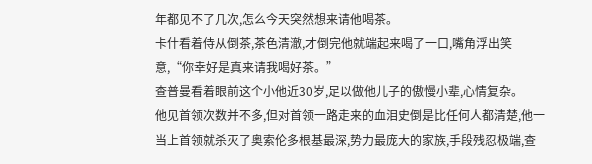年都见不了几次,怎么今天突然想来请他喝茶。
卡什看着侍从倒茶,茶色清澈,才倒完他就端起来喝了一口,嘴角浮出笑意,“你幸好是真来请我喝好茶。”
查普曼看着眼前这个小他近30岁,足以做他儿子的傲慢小辈,心情复杂。
他见首领次数并不多,但对首领一路走来的血泪史倒是比任何人都清楚,他一当上首领就杀灭了奥索伦多根基最深,势力最庞大的家族,手段残忍极端,查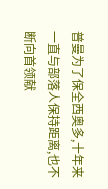普曼为了保全西奥多,十年来一直与部落人保持距离,也不断向首领献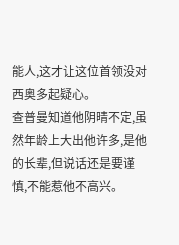能人,这才让这位首领没对西奥多起疑心。
查普曼知道他阴晴不定,虽然年龄上大出他许多,是他的长辈,但说话还是要谨慎,不能惹他不高兴。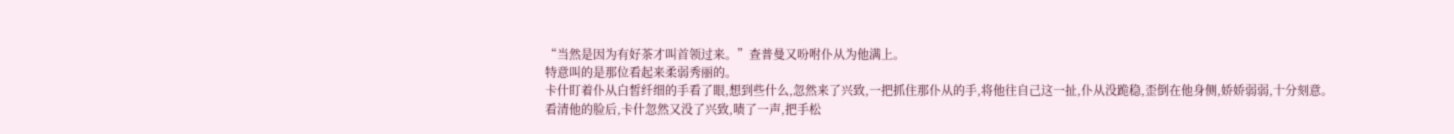“当然是因为有好茶才叫首领过来。”查普曼又吩咐仆从为他满上。
特意叫的是那位看起来柔弱秀丽的。
卡什盯着仆从白皙纤细的手看了眼,想到些什么,忽然来了兴致,一把抓住那仆从的手,将他往自己这一扯,仆从没跪稳,歪倒在他身侧,娇娇弱弱,十分刻意。
看清他的脸后,卡什忽然又没了兴致,啧了一声,把手松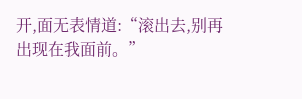开,面无表情道:“滚出去,别再出现在我面前。”